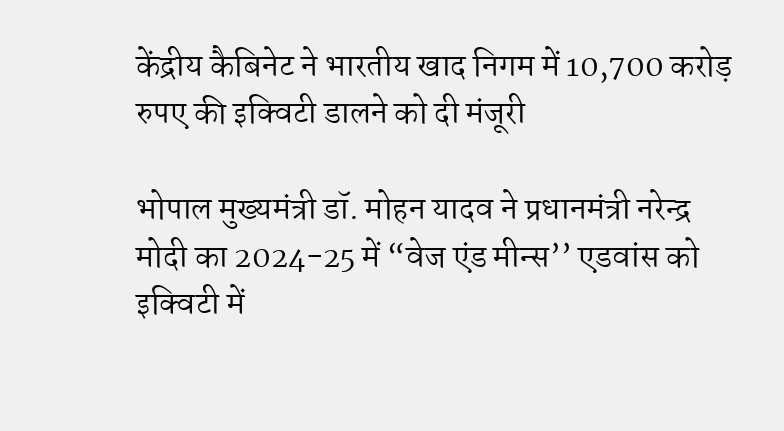केंद्रीय कैबिनेट ने भारतीय खाद निगम में 10,700 करोड़ रुपए की इक्विटी डालने को दी मंजूरी

भोपाल मुख्यमंत्री डॉ. मोहन यादव ने प्रधानमंत्री नरेन्द्र मोदी का 2024-25 में “वेज एंड मीन्स’’ एडवांस को इक्विटी में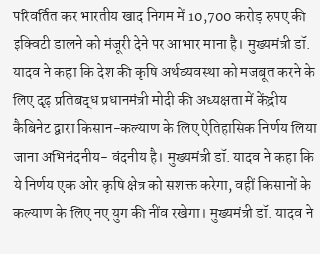परिवर्तित कर भारतीय खाद निगम में 10,700 करोड़ रुपए की इक्विटी डालने को मंजूरी देने पर आभार माना है। मुख्यमंत्री डॉ. यादव ने कहा कि देश की कृषि अर्थव्यवस्था को मजबूत करने के लिए दृढ़ प्रतिबद्ध प्रधानमंत्री मोदी की अध्यक्षता में केंद्रीय कैबिनेट द्वारा किसान-कल्याण के लिए ऐतिहासिक निर्णय लिया जाना अभिनंदनीय- वंदनीय है। मुख्यमंत्री डॉ. यादव ने कहा कि ये निर्णय एक ओर कृषि क्षेत्र को सशक्त करेगा, वहीं किसानों के कल्याण के लिए नए युग की नींव रखेगा। मुख्यमंत्री डॉ. यादव ने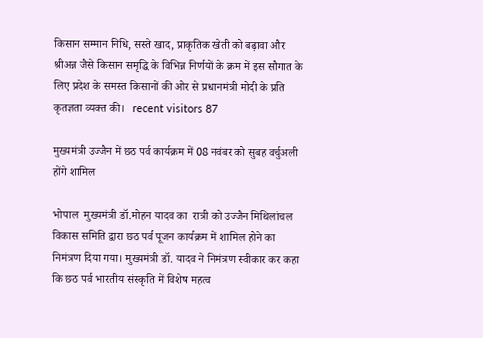किसान सम्मान निधि, सस्ते खाद, प्राकृतिक खेती को बढ़ावा और श्रीअन्न जैसे किसान समृद्धि के विभिन्न निर्णयों के क्रम में इस सौगात के लिए प्रदेश के समस्त किसानों की ओर से प्रधानमंत्री मोदी के प्रति कृतज्ञता व्यक्त की।   recent visitors 87

मुख्यमंत्री उज्जैन में छठ पर्व कार्यक्रम में 08 नवंबर को सुबह वर्चुअली होंगे शामिल

भोपाल  मुख्यमंत्री डॉ.मोहन यादव का  रात्री को उज्जैन मिथिलांचल विकास समिति द्वारा छठ पर्व पूजन कार्यक्रम में शामिल होने का निमंत्रण दिया गया। मुख्यमंत्री डॉ. यादव ने निमंत्रण स्वीकार कर कहा कि छठ पर्व भारतीय संस्कृति में विशेष महत्व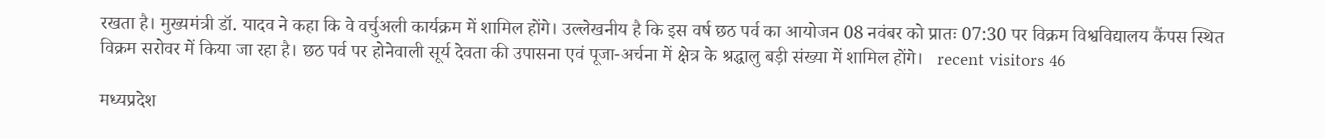रखता है। मुख्यमंत्री डॉ. यादव ने कहा कि वे वर्चुअली कार्यक्रम में शामिल होंगे। उल्लेखनीय है कि इस वर्ष छठ पर्व का आयोजन 08 नवंबर को प्रातः 07:30 पर विक्रम विश्वविद्यालय कैंपस स्थित विक्रम सरोवर में किया जा रहा है। छठ पर्व पर होनेवाली सूर्य देवता की उपासना एवं पूजा-अर्चना में क्षेत्र के श्रद्धालु बड़ी संख्या में शामिल होंगे।   recent visitors 46

मध्यप्रदेश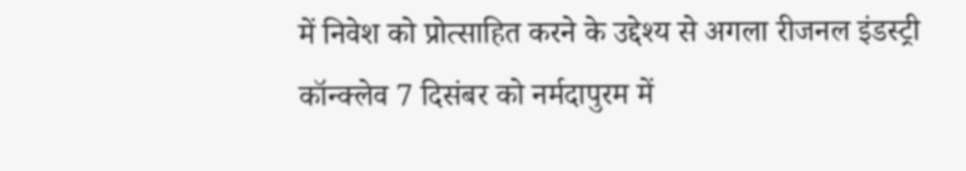में निवेश को प्रोत्साहित करने के उद्देश्य से अगला रीजनल इंडस्ट्री कॉन्क्लेव 7 दिसंबर को नर्मदापुरम में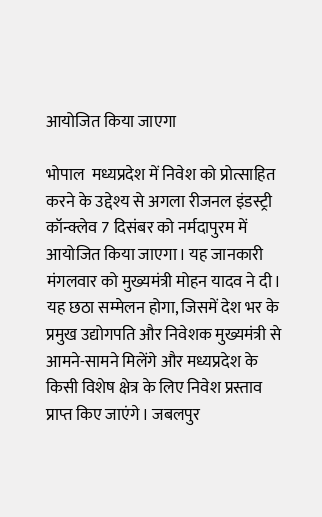आयोजित किया जाएगा

भोपाल  मध्यप्रदेश में निवेश को प्रोत्साहित करने के उद्देश्य से अगला रीजनल इंडस्ट्री कॉन्क्लेव 7 दिसंबर को नर्मदापुरम में आयोजित किया जाएगा। यह जानकारी मंगलवार को मुख्यमंत्री मोहन यादव ने दी। यह छठा सम्मेलन होगा, जिसमें देश भर के प्रमुख उद्योगपति और निवेशक मुख्यमंत्री से आमने-सामने मिलेंगे और मध्यप्रदेश के किसी विशेष क्षेत्र के लिए निवेश प्रस्ताव प्राप्त किए जाएंगे। जबलपुर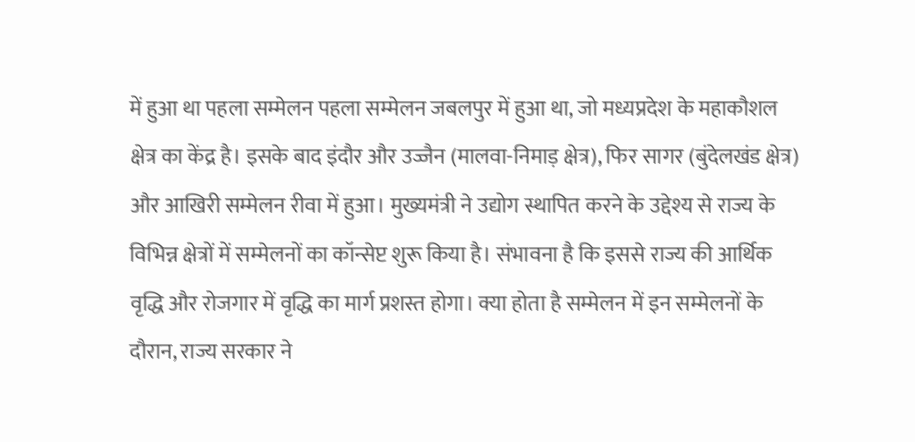में हुआ था पहला सम्मेलन पहला सम्मेलन जबलपुर में हुआ था, जो मध्यप्रदेश के महाकौशल क्षेत्र का केंद्र है। इसके बाद इंदौर और उज्जैन (मालवा-निमाड़ क्षेत्र), फिर सागर (बुंदेलखंड क्षेत्र) और आखिरी सम्मेलन रीवा में हुआ। मुख्यमंत्री ने उद्योग स्थापित करने के उद्देश्य से राज्य के विभिन्न क्षेत्रों में सम्मेलनों का कॉन्सेप्ट शुरू किया है। संभावना है कि इससे राज्य की आर्थिक वृद्धि और रोजगार में वृद्धि का मार्ग प्रशस्त होगा। क्या होता है सम्मेलन में इन सम्मेलनों के दौरान, राज्य सरकार ने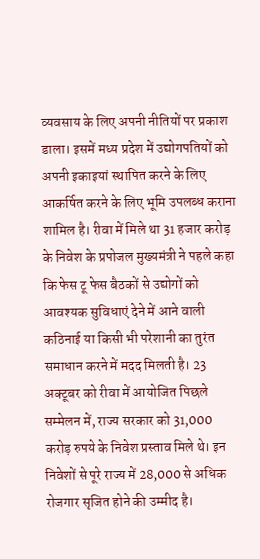व्यवसाय के लिए अपनी नीतियों पर प्रकाश डाला। इसमें मध्य प्रदेश में उद्योगपतियों को अपनी इकाइयां स्थापित करने के लिए आकर्षित करने के लिए भूमि उपलब्ध कराना शामिल है। रीवा में मिले था 31 हजार करोड़ के निवेश के प्रपोजल मुख्यमंत्री ने पहले कहा कि फेस टू फेस बैठकों से उद्योगों को आवश्यक सुविधाएं देने में आने वाली कठिनाई या किसी भी परेशानी का तुरंत समाधान करने में मदद मिलती है। 23 अक्टूबर को रीवा में आयोजित पिछले सम्मेलन में, राज्य सरकार को 31,000 करोड़ रुपये के निवेश प्रस्ताव मिले थे। इन निवेशों से पूरे राज्य में 28,000 से अधिक रोजगार सृजित होने की उम्मीद है।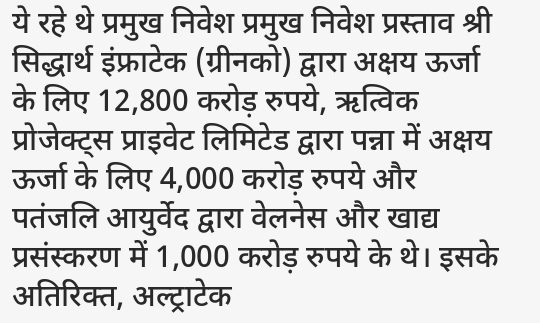ये रहे थे प्रमुख निवेश प्रमुख निवेश प्रस्ताव श्री सिद्धार्थ इंफ्राटेक (ग्रीनको) द्वारा अक्षय ऊर्जा के लिए 12,800 करोड़ रुपये, ऋत्विक प्रोजेक्ट्स प्राइवेट लिमिटेड द्वारा पन्ना में अक्षय ऊर्जा के लिए 4,000 करोड़ रुपये और पतंजलि आयुर्वेद द्वारा वेलनेस और खाद्य प्रसंस्करण में 1,000 करोड़ रुपये के थे। इसके अतिरिक्त, अल्ट्राटेक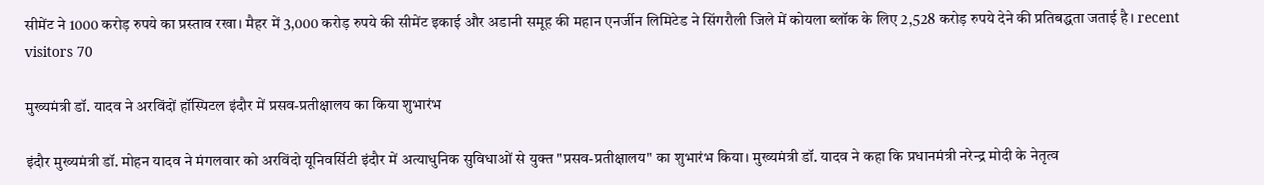सीमेंट ने 1000 करोड़ रुपये का प्रस्ताव रखा। मैहर में 3,000 करोड़ रुपये की सीमेंट इकाई और अडानी समूह की महान एनर्जीन लिमिटेड ने सिंगरौली जिले में कोयला ब्लॉक के लिए 2,528 करोड़ रुपये देने की प्रतिबद्धता जताई है। recent visitors 70

मुख्यमंत्री डॉ. यादव ने अरविंदों हॉस्पिटल इंदौर में प्रसव-प्रतीक्षालय का किया शुभारंभ

इंदौर मुख्यमंत्री डॉ. मोहन यादव ने मंगलवार को अरविंदो यूनिवर्सिटी इंदौर में अत्याधुनिक सुविधाओं से युक्त "प्रसव-प्रतीक्षालय" का शुभारंभ किया। मुख्यमंत्री डॉ. यादव ने कहा कि प्रधानमंत्री नरेन्द्र मोदी के नेतृत्व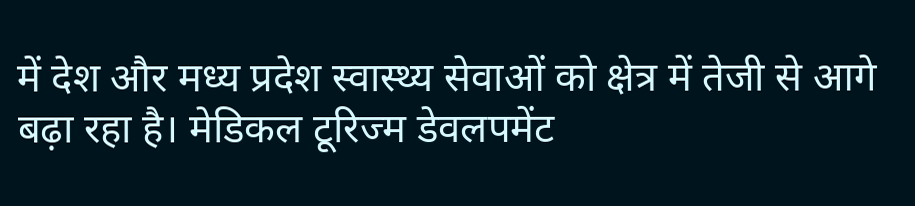में देश और मध्य प्रदेश स्वास्थ्य सेवाओं को क्षेत्र में तेजी से आगे बढ़ा रहा है। मेडिकल टूरिज्म डेवलपमेंट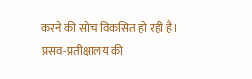करने की सोच विकसित हो रही है। प्रसव-प्रतीक्षालय की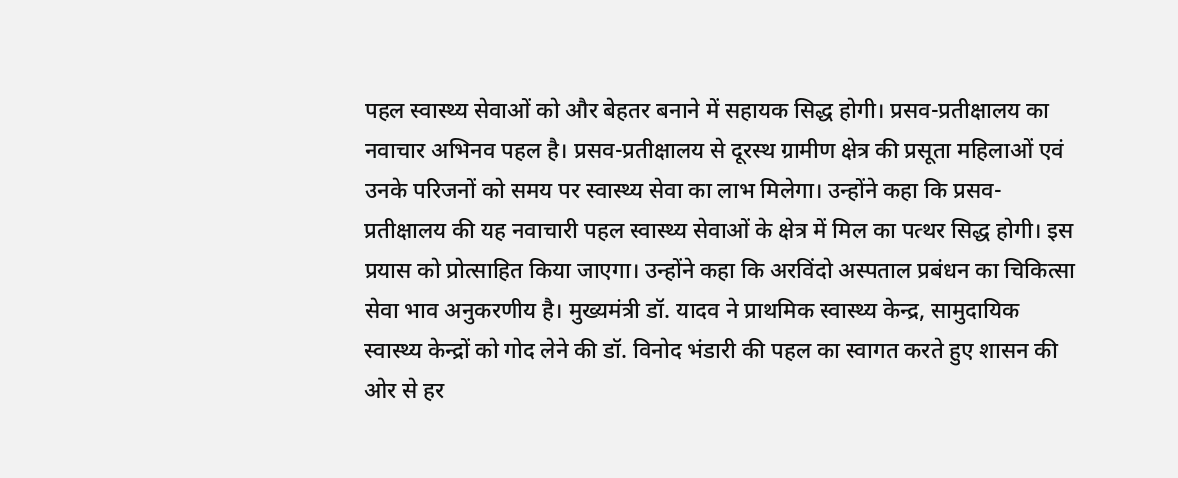पहल स्वास्थ्य सेवाओं को और बेहतर बनाने में सहायक सिद्ध होगी। प्रसव-प्रतीक्षालय का नवाचार अभिनव पहल है। प्रसव-प्रतीक्षालय से दूरस्थ ग्रामीण क्षेत्र की प्रसूता महिलाओं एवं उनके परिजनों को समय पर स्वास्थ्य सेवा का लाभ मिलेगा। उन्होंने कहा कि प्रसव-प्रतीक्षालय की यह नवाचारी पहल स्वास्थ्य सेवाओं के क्षेत्र में मिल का पत्थर सिद्ध होगी। इस प्रयास को प्रोत्साहित किया जाएगा। उन्होंने कहा कि अरविंदो अस्पताल प्रबंधन का चिकित्सा सेवा भाव अनुकरणीय है। मुख्यमंत्री डॉ. यादव ने प्राथमिक स्वास्थ्य केन्द्र, सामुदायिक स्वास्थ्य केन्द्रों को गोद लेने की डॉ. विनोद भंडारी की पहल का स्वागत करते हुए शासन की ओर से हर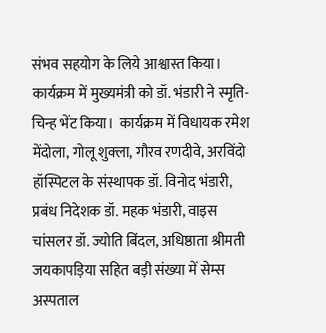संभव सहयोग के लिये आश्वास्त किया। कार्यक्रम में मुख्यमंत्री को डॉ. भंडारी ने स्मृति-चिन्ह भेंट किया।  कार्यक्रम में विधायक रमेश मेंदोला, गोलू शुक्ला, गौरव रणदीवे, अरविंदो हॉस्पिटल के संस्थापक डॉ. विनोद भंडारी, प्रबंध निदेशक डॉ. महक भंडारी, वाइस चांसलर डॉ. ज्योति बिंदल, अधिष्ठाता श्रीमती जयकापड़िया सहित बड़ी संख्या में सेम्स अस्पताल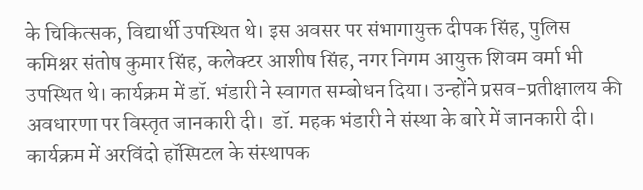के चिकित्सक, विद्यार्थी उपस्थित थे। इस अवसर पर संभागायुक्त दीपक सिंह, पुलिस कमिश्नर संतोष कुमार सिंह, कलेक्टर आशीष सिंह, नगर निगम आयुक्त शिवम वर्मा भी उपस्थित थे। कार्यक्रम में डॉ. भंडारी ने स्वागत सम्बोधन दिया। उन्होंने प्रसव-प्रतीक्षालय की अवधारणा पर विस्तृत जानकारी दी।  डॉ. महक भंडारी ने संस्था के बारे में जानकारी दी। कार्यक्रम में अरविंदो हॉस्पिटल के संस्थापक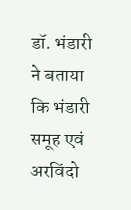डॉ. भंडारी ने बताया कि भंडारी समूह एवं अरविंदो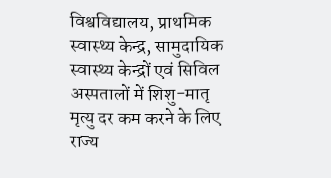विश्वविद्यालय, प्राथमिक स्वास्थ्य केन्द्र, सामुदायिक स्वास्थ्य केन्द्रों एवं सिविल अस्पतालों में शिशु-मातृ मृत्यु दर कम करने के लिए राज्य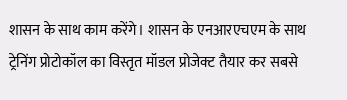शासन के साथ काम करेंगे। शासन के एनआरएचएम के साथ ट्रेनिंग प्रोटोकॉल का विस्तृत मॉडल प्रोजेक्ट तैयार कर सबसे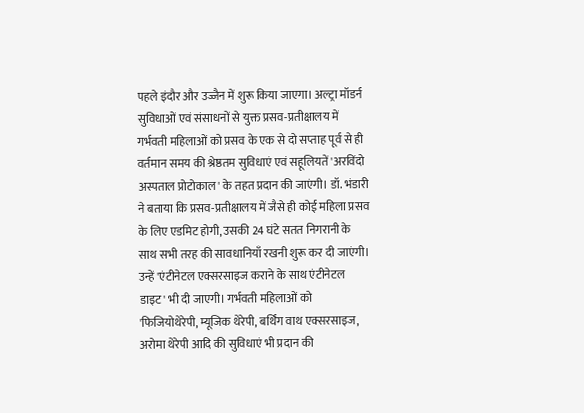पहले इंदौर और उज्जैन में शुरू किया जाएगा। अल्ट्रा मॉडर्न सुविधाओं एवं संसाधनों से युक्त प्रसव-प्रतीक्षालय में गर्भवती महिलाओं को प्रसव के एक से दो सप्ताह पूर्व से ही वर्तमान समय की श्रेष्ठतम सुविधाएं एवं सहूलियतें 'अरविंदो अस्पताल प्रोटोकाल' के तहत प्रदान की जाएंगी। डॉ. भंडारी ने बताया कि प्रसव-प्रतीक्षालय में जैसे ही कोई महिला प्रसव के लिए एडमिट होगी, उसकी 24 घंटे सतत निगरानी के साथ सभी तरह की सावधानियाँ रखनी शुरू कर दी जाएंगी। उन्हें 'एंटीनेटल एक्सरसाइज कराने के साथ एंटीनेटल डाइट' भी दी जाएगी। गर्भवती महिलाओं को 'फिजियोथेरेपी, म्यूजिक थेरेपी, बर्थिंग वाथ एक्सरसाइज, अरोमा थेरेपी आदि की सुविधाएं भी प्रदान की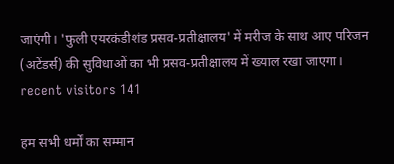जाएंगी। 'फुली एयरकंडीशंड प्रसव-प्रतीक्षालय' में मरीज के साथ आए परिजन (अटेंडर्स) की सुविधाओं का भी प्रसव-प्रतीक्षालय में ख्याल रखा जाएगा।   recent visitors 141

हम सभी धर्मों का सम्मान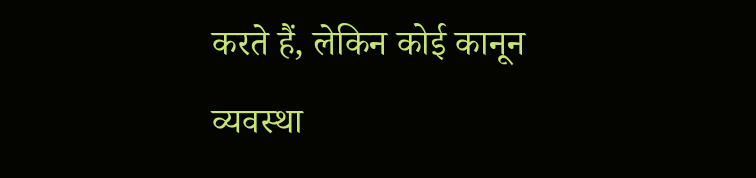करते हैं, लेकिन कोई कानून व्यवस्था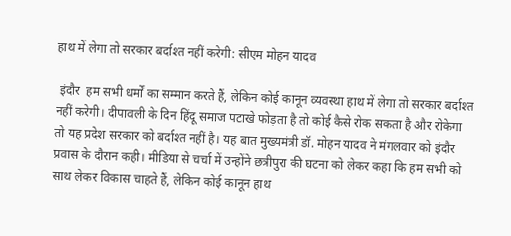हाथ में लेगा तो सरकार बर्दाश्त नहीं करेगी: सीएम मोहन यादव

 इंदौर  हम सभी धर्मों का सम्मान करते हैं, लेकिन कोई कानून व्यवस्था हाथ में लेगा तो सरकार बर्दाश्त नहीं करेगी। दीपावली के दिन हिंदू समाज पटाखे फोड़ता है तो कोई कैसे रोक सकता है और रोकेगा तो यह प्रदेश सरकार को बर्दाश्त नहीं है। यह बात मुख्यमंत्री डॉ. मोहन यादव ने मंगलवार को इंदौर प्रवास के दौरान कही। मीडिया से चर्चा में उन्होंने छत्रीपुरा की घटना को लेकर कहा कि हम सभी को साथ लेकर विकास चाहते हैं, लेकिन कोई कानून हाथ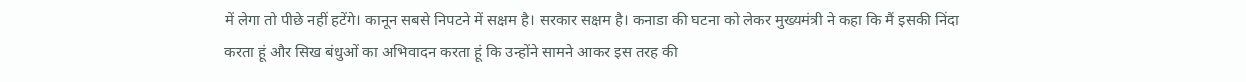में लेगा तो पीछे नहीं हटेंगे। कानून सबसे निपटने में सक्षम है। सरकार सक्षम है। कनाडा की घटना को लेकर मुख्यमंत्री ने कहा कि मैं इसकी निंदा करता हूं और सिख बंधुओं का अभिवादन करता हूं कि उन्होंने सामने आकर इस तरह की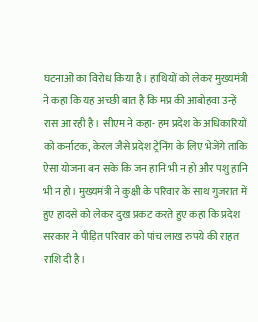घटनाओं का विरोध किया है। हाथियों को लेकर मुख्यमंत्री ने कहा कि यह अच्छी बात है कि मप्र की आबोहवा उन्हें रास आ रही है। सीएम ने कहा- हम प्रदेश के अधिकारियों को कर्नाटक, केरल जैसे प्रदेश ट्रेनिंग के लिए भेजेंगे ताकि ऐसा योजना बन सके कि जन हानि भी न हो और पशु हानि भी न हो। मुख्यमंत्री ने कुक्षी के परिवार के साथ गुजरात में हुए हादसे को लेकर दुख प्रकट करते हुए कहा कि प्रदेश सरकार ने पीड़ित परिवार को पांच लाख रुपये की राहत राशि दी है।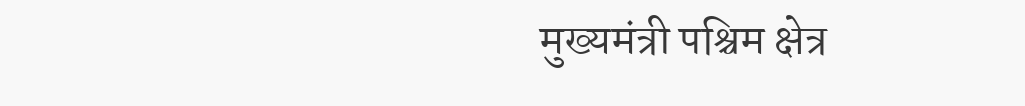मुख्यमंत्री पश्चिम क्षेत्र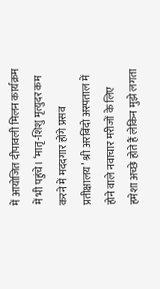में आयोजित दीपावली मिलन कार्यक्रम में भी पहुंचे। ‘मातृ-शिशु मृत्युदर कम करने में मददगार होंगे प्रसव प्रतीक्षालय’ श्री अरबिंदो अस्पताल में होने वाले नवाचार मरीजों के लिए हमेशा अच्छे होते हैं लेकिन मुझे लगता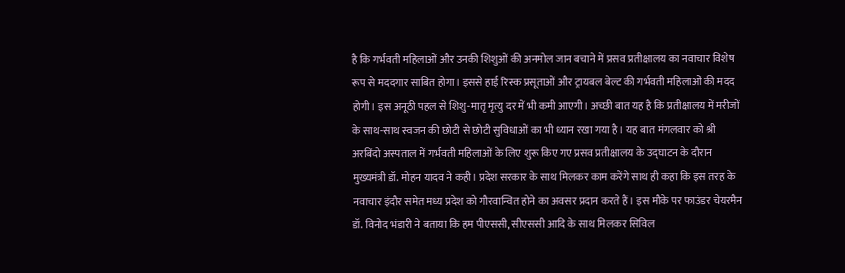है कि गर्भवती महिलाओं और उनकी शिशुओं की अनमोल जान बचाने में प्रसव प्रतीक्षालय का नवाचार विशेष रूप से मददगार साबित होगा। इससे हाई रिस्क प्रसूताओं और ट्रायबल बेल्ट की गर्भवती महिलाओं की मदद होगी। इस अनूठी पहल से शिशु-मातृ मृत्यु दर में भी कमी आएगी। अच्छी बात यह है कि प्रतीक्षालय में मरीजों के साथ-साथ स्वजन की छोटी से छोटी सुविधाओं का भी ध्यान रखा गया है। यह बात मंगलवार को श्री अरबिंदो अस्पताल में गर्भवती महिलाओं के लिए शुरू किए गए प्रसव प्रतीक्षालय के उद्घाटन के दौरान मुख्यमंत्री डॉ. मोहन यादव ने कही। प्रदेश सरकार के साथ मिलकर काम करेंगे साथ ही कहा कि इस तरह के नवाचार इंदौर समेत मध्य प्रदेश को गौरवान्वित होने का अवसर प्रदान करते हैं। इस मौके पर फाउंडर चेयरमैन डॉ. विनोद भंडारी ने बताया कि हम पीएससी, सीएससी आदि के साथ मिलकर सिविल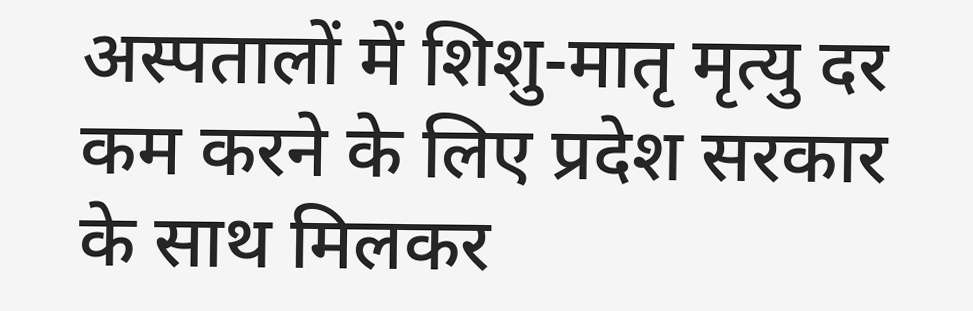अस्पतालों में शिशु-मातृ मृत्यु दर कम करने के लिए प्रदेश सरकार के साथ मिलकर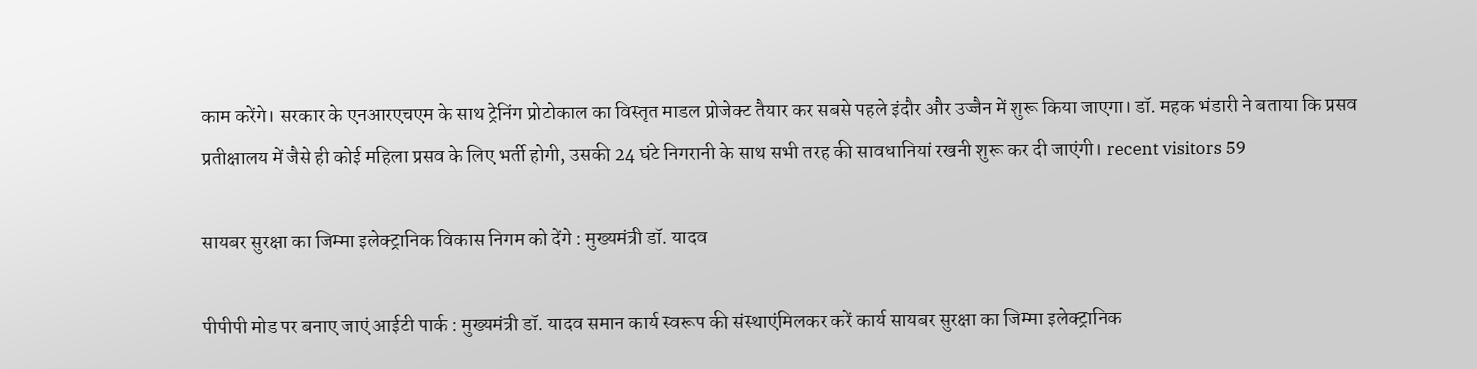काम करेंगे। सरकार के एनआरएचएम के साथ ट्रेनिंग प्रोटोकाल का विस्तृत माडल प्रोजेक्ट तैयार कर सबसे पहले इंदौर और उज्जैन में शुरू किया जाएगा। डॉ. महक भंडारी ने बताया कि प्रसव प्रतीक्षालय में जैसे ही कोई महिला प्रसव के लिए भर्ती होगी, उसकी 24 घंटे निगरानी के साथ सभी तरह की सावधानियां रखनी शुरू कर दी जाएंगी। recent visitors 59

सायबर सुरक्षा का जिम्मा इलेक्ट्रानिक विकास निगम को देंगे : मुख्यमंत्री डॉ. यादव

पीपीपी मोड पर बनाए जाएं आईटी पार्क : मुख्यमंत्री डॉ. यादव समान कार्य स्वरूप की संस्थाएं‍मिलकर करें कार्य सायबर सुरक्षा का जिम्मा इलेक्ट्रानिक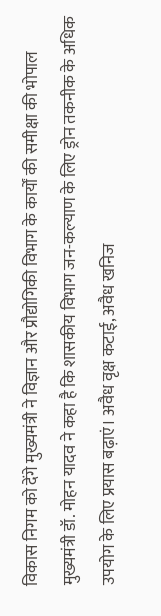विकास निगम को देंगे मुख्यमंत्री ने विज्ञान और प्रौद्योगिकी विभाग के कार्यों की समीक्षा की भोपाल मुख्यमंत्री डॉ. मोहन यादव ने कहा है कि शासकीय विभाग जन-कल्याण के लिए ड्रोन तकनीक के अधिक उपयोग के लिए प्रयास बढ़ाएं। अवैध वृक्ष कटाई, अवैध खनिज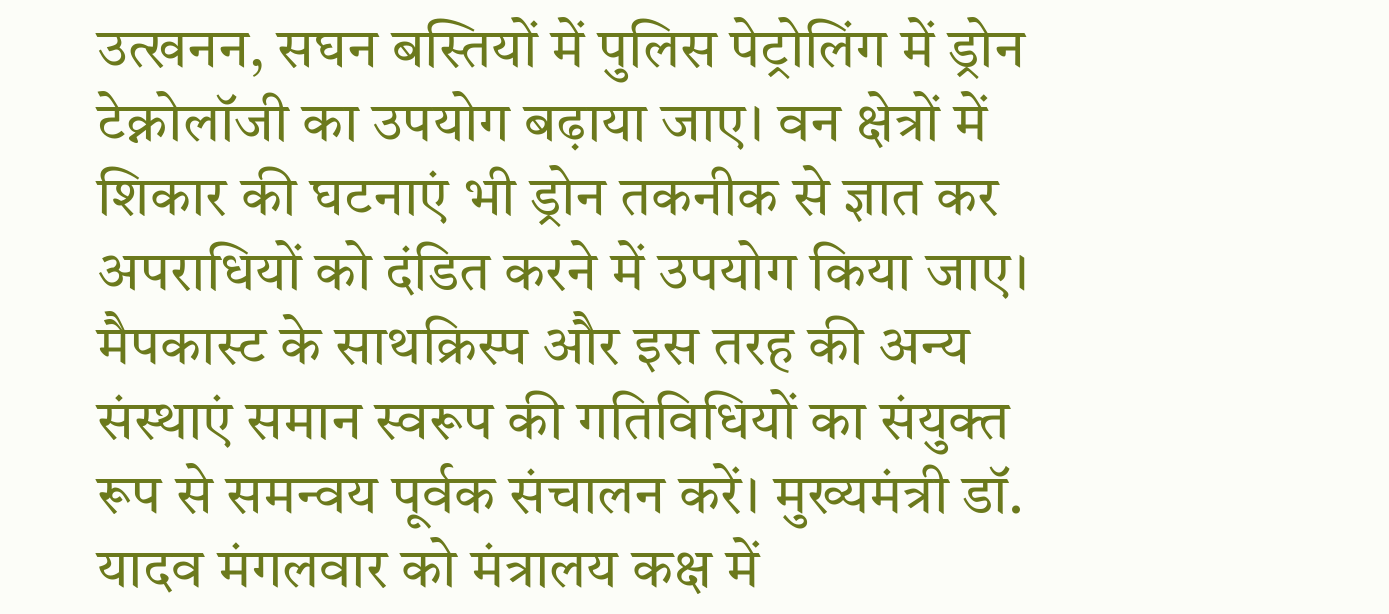उत्खनन, सघन बस्तियों में पुलिस पेट्रोलिंग में ड्रोन टेक्नोलॉजी का उपयोग बढ़ाया जाए। वन क्षेत्रों में शिकार की घटनाएं भी ड्रोन तकनीक से ज्ञात कर अपराधियों को दंडित करने में उपयोग किया जाए। मैपकास्ट के साथ‍क्रिस्प और इस तरह की अन्य संस्थाएं समान स्वरूप की गतिविधियों का संयुक्त रूप से समन्वय पूर्वक संचालन करें। मुख्यमंत्री डॉ. यादव मंगलवार को मंत्रालय कक्ष में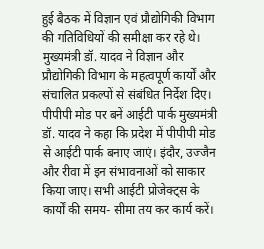हुई बैठक में विज्ञान एवं प्रौद्योगिकी विभाग की गतिविधियों की समीक्षा कर रहे थे। मुख्यमंत्री डॉ. यादव ने विज्ञान और प्रौद्योगिकी विभाग के महत्वपूर्ण कार्यों और संचालित प्रकल्पों से संबंधित निर्देश दिए। पीपीपी मोड पर बनें आईटी पार्क मुख्यमंत्री डॉ. यादव ने कहा कि प्रदेश में पीपीपी मोड से आईटी पार्क बनाए जाएं। इंदौर, उज्जैन और रीवा में इन संभावनाओं को साकार किया जाए। सभी आईटी प्रोजेक्ट्स के कार्यों की समय- सीमा तय कर कार्य करें।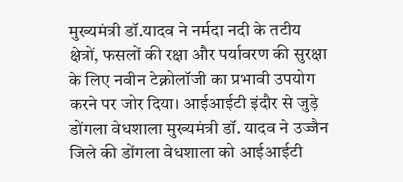मुख्यमंत्री डॉ.यादव ने नर्मदा नदी के तटीय क्षेत्रों, फसलों की रक्षा और पर्यावरण की सुरक्षा के लिए नवीन टेक्नोलॉजी का प्रभावी उपयोग करने पर जोर दिया। आईआईटी इंदौर से जुड़े डोंगला वेधशाला मुख्यमंत्री डॉ. यादव ने उज्जैन जिले की डोंगला वेधशाला को आईआईटी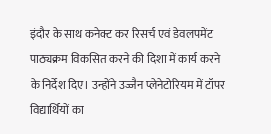इंदौर के साथ कनेक्ट कर रिसर्च एवं डेवलपमेंट पाठ्यक्रम विकसित करने की दिशा में कार्य करने के निर्देश दिए। उन्होंने उज्जैन प्लेनेटोरियम में टॉपर विद्यार्थियों का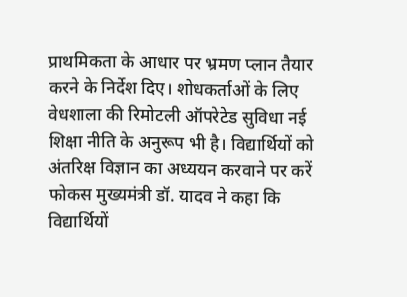प्राथमिकता के आधार पर भ्रमण प्लान तैयार करने के निर्देश दिए। शोधकर्ताओं के लिए वेधशाला की रिमोटली ऑपरेटेड सुविधा नई शिक्षा नीति के अनुरूप भी है। विद्यार्थियों को अंतरिक्ष विज्ञान का अध्ययन करवाने पर करें फोकस मुख्यमंत्री डॉ. यादव ने कहा कि विद्यार्थियों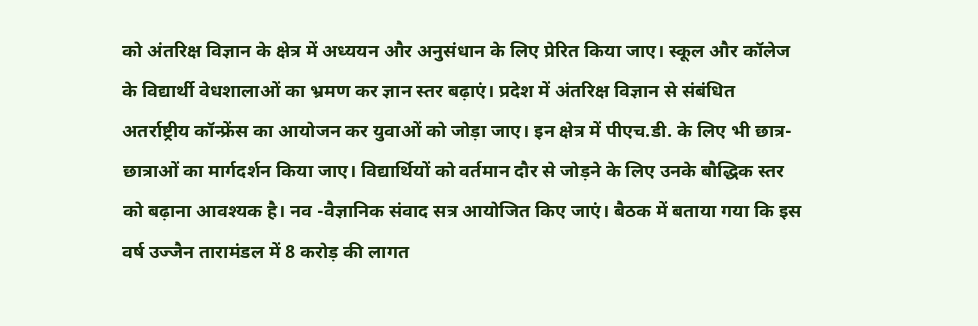को अंतरिक्ष विज्ञान के क्षेत्र में अध्ययन और अनुसंधान के लिए प्रेरित किया जाए। स्कूल और कॉलेज के विद्यार्थी वेधशालाओं का भ्रमण कर ज्ञान स्तर बढ़ाएं। प्रदेश में अंतरिक्ष विज्ञान से संबंधित अतर्राष्ट्रीय कॉन्फ्रेंस का आयोजन कर युवाओं को जोड़ा जाए। इन क्षेत्र में पीएच.डी. के लिए भी छात्र-छात्राओं का मार्गदर्शन किया जाए। विद्यार्थियों को वर्तमान दौर से जोड़ने के लिए उनके बौद्धिक स्तर को बढ़ाना आवश्यक है। नव -वैज्ञानिक संवाद सत्र आयोजित किए जाएं। बैठक में बताया गया कि इस वर्ष उज्जैन तारामंडल में 8 करोड़ की लागत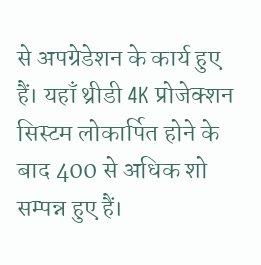से अपग्रेडेशन के कार्य हुए हैं। यहाँ थ्रीडी 4K प्रोजेक्शन सिस्टम लोकार्पित होने के बाद 400 से अधिक शो सम्पन्न हुए हैं।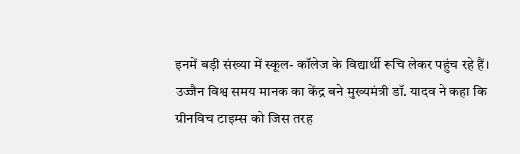इनमें बड़ी संख्या में स्कूल- कॉलेज के विद्यार्थी रूचि लेकर पहुंच रहे हैं। उज्जैन विश्व समय मानक का केंद्र बने मुख्यमंत्री डॉ. यादव ने कहा कि ग्रीनविच टाइम्स को जिस तरह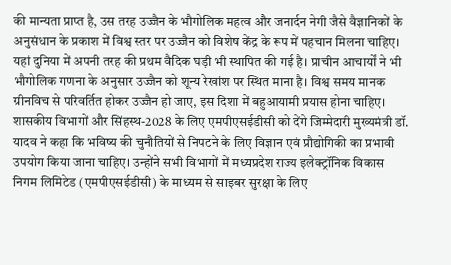की मान्यता प्राप्त है, उस तरह उज्जैन के भौगोलिक महत्व और जनार्दन नेगी जैसे वैज्ञानिकों के अनुसंधान के प्रकाश में विश्व स्तर पर उज्जैन को विशेष केंद्र के रूप में पहचान मिलना चाहिए। यहां दुनिया में अपनी तरह की प्रथम वैदिक घड़ी भी स्थापित की गई है। प्राचीन आचार्यों ने भी भौगोलिक गणना के अनुसार उज्जैन को शून्य रेखांश पर स्थित माना है। विश्व समय मानक ग्रीनविच से परिवर्तित होकर उज्जैन हो जाए, इस दिशा में बहुआयामी प्रयास होना चाहिए। शासकीय विभागों और सिंहस्थ-2028 के लिए एमपीएसईडीसी को देंगे जिम्मेदारी मुख्यमंत्री डॉ. यादव ने कहा कि भविष्य की चुनौतियों से निपटने के लिए विज्ञान एवं प्रौद्योगिकी का प्रभावी उपयोग किया जाना चाहिए। उन्होंने सभी विभागों में मध्यप्रदेश राज्य इलेक्ट्रॉनिक विकास निगम लिमिटेड (एमपीएसईडीसी) के माध्यम से साइबर सुरक्षा के लिए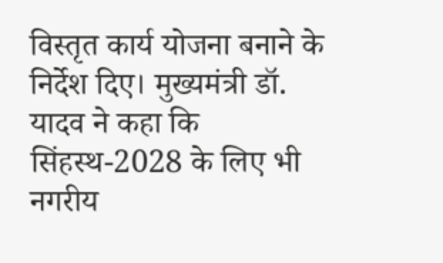विस्तृत कार्य योजना बनाने के निर्देश दिए। मुख्यमंत्री डॉ. यादव ने कहा कि सिंहस्थ-2028 के लिए भी नगरीय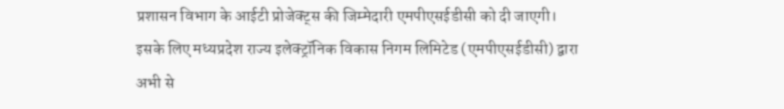प्रशासन विभाग के आईटी प्रोजेक्ट्स की जिम्मेदारी एमपीएसईडीसी को दी जाएगी। इसके लिए मध्यप्रदेश राज्य इलेक्ट्रॉनिक विकास निगम लिमिटेड (एमपीएसईडीसी) द्वारा अभी से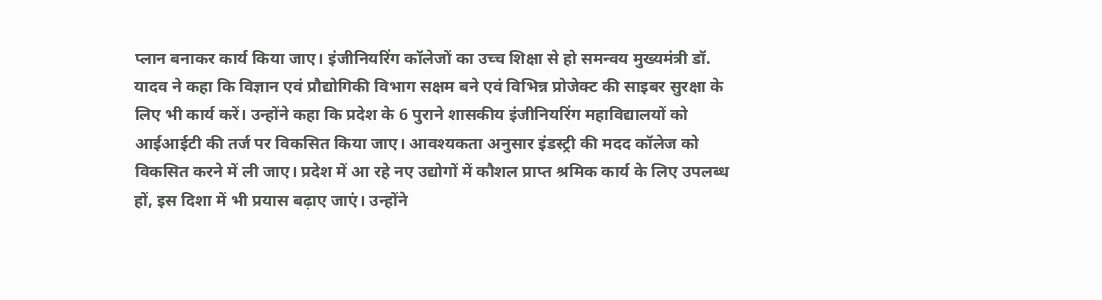प्लान बनाकर कार्य किया जाए। इंजीनियरिंग कॉलेजों का उच्च शिक्षा से हो समन्वय मुख्यमंत्री डॉ. यादव ने कहा कि विज्ञान एवं प्रौद्योगिकी विभाग सक्षम बने एवं विभिन्न प्रोजेक्ट की साइबर सुरक्षा के लिए भी कार्य करें। उन्होंने कहा कि प्रदेश के 6 पुराने शासकीय इंजीनियरिंग महाविद्यालयों को आईआईटी की तर्ज पर विकसित किया जाए। आवश्यकता अनुसार इंडस्ट्री की मदद कॉलेज को विकसित करने में ली जाए। प्रदेश में आ रहे नए उद्योगों में कौशल प्राप्त श्रमिक कार्य के लिए उपलब्ध हों, इस दिशा में भी प्रयास बढ़ाए जाएं। उन्होंने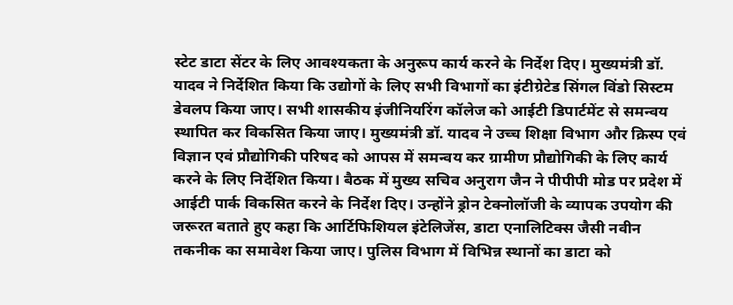स्टेट डाटा सेंटर के लिए आवश्यकता के अनुरूप कार्य करने के निर्देश दिए। मुख्यमंत्री डॉ. यादव ने निर्देशित किया कि उद्योगों के लिए सभी विभागों का इंटीग्रेटेड सिंगल विंडो सिस्टम डेवलप किया जाए। सभी शासकीय इंजीनियरिंग कॉलेज को आईटी डिपार्टमेंट से समन्वय स्थापित कर विकसित किया जाए। मुख्यमंत्री डॉ. यादव ने उच्च शिक्षा विभाग और क्रिस्प एवं विज्ञान एवं प्रौद्योगिकी परिषद को आपस में समन्वय कर ग्रामीण प्रौद्योगिकी के लिए कार्य करने के लिए निर्देशित किया। बैठक में मुख्य सचिव अनुराग जैन ने पीपीपी मोड पर प्रदेश में आईटी पार्क विकसित करने के निर्देश दिए। उन्होंने ड्रोन टेक्नोलॉजी के व्यापक उपयोग की जरूरत बताते हुए कहा कि आर्टिफिशियल इंटेलिजेंस, डाटा एनालिटिक्स जैसी नवीन तकनीक का समावेश किया जाए। पुलिस विभाग में विभिन्न स्थानों का डाटा को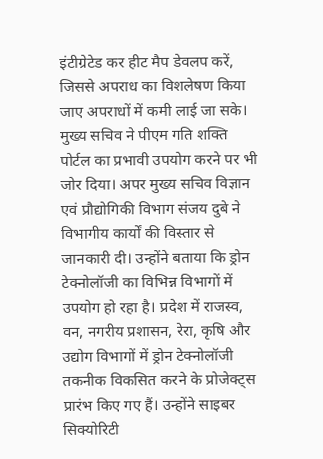इंटीग्रेटेड कर हीट मैप डेवलप करें, जिससे अपराध का विशलेषण किया जाए अपराधों में कमी लाई जा सके। मुख्य सचिव ने पीएम गति शक्ति पोर्टल का प्रभावी उपयोग करने पर भी जोर दिया। अपर मुख्य सचिव विज्ञान एवं प्रौद्योगिकी विभाग संजय दुबे ने विभागीय कार्यों की विस्तार से जानकारी दी। उन्होंने बताया कि ड्रोन टेक्नोलॉजी का विभिन्न विभागों में उपयोग हो रहा है। प्रदेश में राजस्व, वन, नगरीय प्रशासन, रेरा, कृषि और उद्योग विभागों में ड्रोन टेक्नोलॉजी तकनीक विकसित करने के प्रोजेक्ट्स प्रारंभ किए गए हैं। उन्होंने साइबर सिक्योरिटी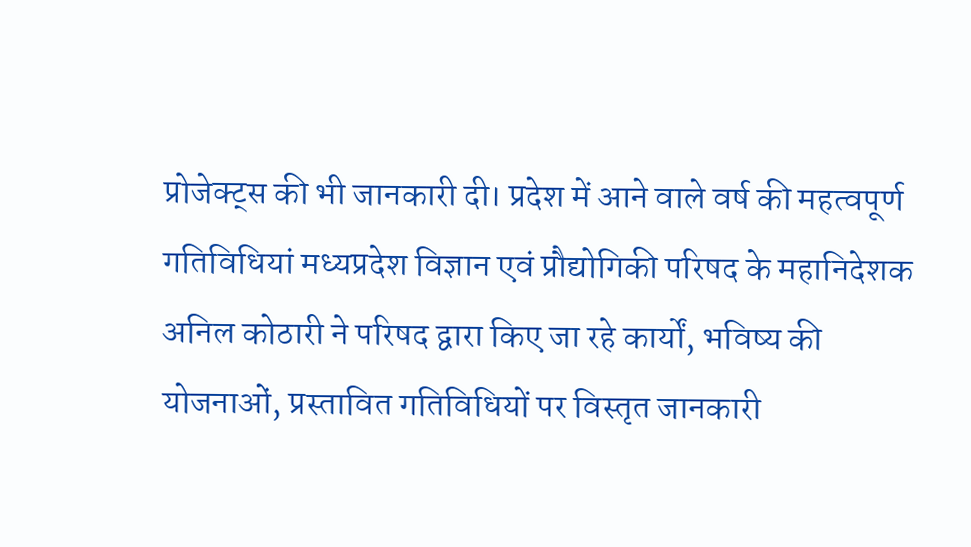प्रोजेक्ट्स की भी जानकारी दी। प्रदेश में आने वाले वर्ष की महत्वपूर्ण गतिविधियां मध्यप्रदेश विज्ञान एवं प्रौद्योगिकी परिषद के महानिदेशक अनिल कोठारी ने परिषद द्वारा किए जा रहे कार्यों, भविष्य की योजनाओं, प्रस्तावित गतिविधियों पर विस्तृत जानकारी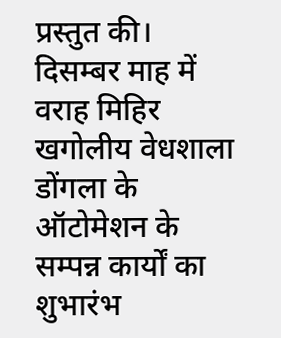प्रस्तुत की। दिसम्बर माह में वराह मिहिर खगोलीय वेधशाला डोंगला के ऑटोमेशन के सम्पन्न कार्यों का शुभारंभ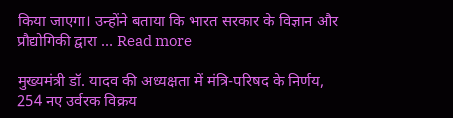किया जाएगा। उन्होंने बताया कि भारत सरकार के विज्ञान और प्रौद्योगिकी द्वारा … Read more

मुख्यमंत्री डॉ. यादव की अध्यक्षता में मंत्रि-परिषद के निर्णय, 254 नए उर्वरक विक्रय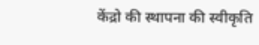केंद्रो की स्थापना की स्वीकृति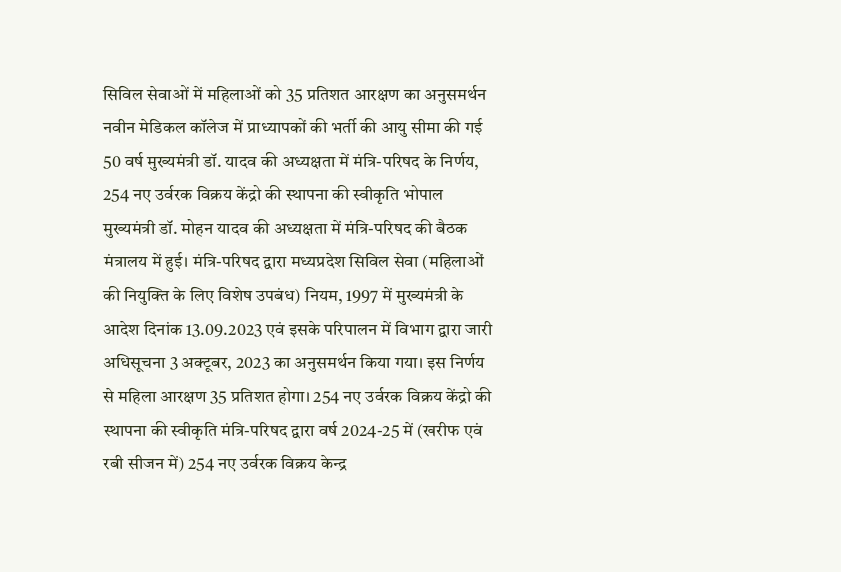सिविल सेवाओं में महिलाओं को 35 प्रतिशत आरक्षण का अनुसमर्थन नवीन मेडिकल कॉलेज में प्राध्यापकों की भर्ती की आयु सीमा की गई 50 वर्ष मुख्यमंत्री डॉ. यादव की अध्यक्षता में मंत्रि-परिषद के निर्णय, 254 नए उर्वरक विक्रय केंद्रो की स्थापना की स्वीकृति भोपाल मुख्यमंत्री डॉ. मोहन यादव की अध्यक्षता में मंत्रि-परिषद की बैठक मंत्रालय में हुई। मंत्रि-परिषद द्वारा मध्यप्रदेश सिविल सेवा (महिलाओं की नियुक्ति के लिए विशेष उपबंध) नियम, 1997 में मुख्यमंत्री के आदेश दिनांक 13.09.2023 एवं इसके परिपालन में विभाग द्वारा जारी अधिसूचना 3 अक्टूबर, 2023 का अनुसमर्थन किया गया। इस निर्णय से महिला आरक्षण 35 प्रतिशत होगा। 254 नए उर्वरक विक्रय केंद्रो की स्थापना की स्वीकृति मंत्रि-परिषद द्वारा वर्ष 2024-25 में (खरीफ एवं रबी सीजन में) 254 नए उर्वरक विक्रय केन्द्र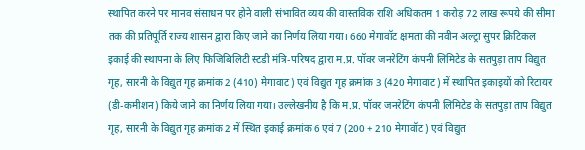स्थापित करने पर मानव संसाधन पर होने वाली संभावित व्यय की वास्तविक राशि अधिकतम 1 करोड़ 72 लाख रूपये की सीमा तक की प्रतिपूर्ति राज्य शासन द्वारा किए जाने का निर्णय लिया गया। 660 मेगावॉट क्षमता की नवीन अल्ट्रा सुपर क्रिटिकल इकाई की स्थापना के लिए फिजिबिलिटी स्टडी मंत्रि-परिषद द्वारा म.प्र. पॉवर जनरेटिंग कंपनी लिमिटेड के सतपुड़ा ताप वि‌द्युत गृह, सारनी के विद्युत गृह क्रमांक 2 (410) मेगावाट) एवं विद्युत गृह क्रमांक 3 (420 मेगावाट) में स्थापित इकाइयों को रिटायर (डी-कमीशन) किये जाने का निर्णय लिया गया। उल्लेखनीय है कि म.प्र. पॉवर जनरेटिंग कंपनी लिमिटेड के सतपुड़ा ताप विद्युत गृह, सारनी के विद्युत गृह क्रमांक 2 में स्थित इकाई क्रमांक 6 एवं 7 (200 + 210 मेगावॉट) एवं विद्युत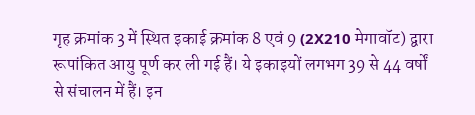गृह क्रमांक 3 में स्थित इकाई क्रमांक 8 एवं 9 (2X210 मेगावॉट) द्वारा रूपांकित आयु पूर्ण कर ली गई हैं। ये इकाइयों लगभग 39 से 44 वर्षों से संचालन में हैं। इन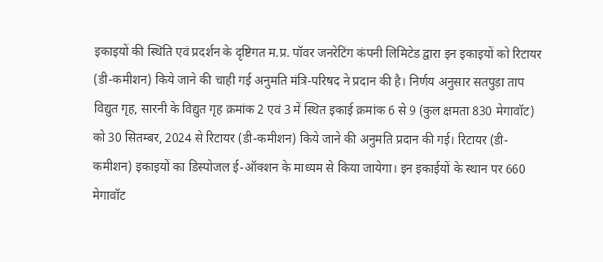इकाइयों की स्थिति एवं प्रदर्शन के दृष्टिगत म.प्र. पॉवर जनरेटिंग कंपनी लिमिटेड द्वारा इन इकाइयों को रिटायर (डी-कमीशन) किये जाने की चाही गई अनुमति मंत्रि-परिषद ने प्रदान की है। निर्णय अनुसार सतपुड़ा ताप विद्युत गृह, सारनी के विद्युत गृह क्रमांक 2 एवं 3 में स्थित इकाई क्रमांक 6 से 9 (कुल क्षमता 830 मेगावॉट) को 30 सितम्बर, 2024 से रिटायर (डी-कमीशन) किये जाने की अनुमति प्रदान की गई। रिटायर (डी-कमीशन) इकाइयों का डिस्पोजल ई-ऑक्शन के माध्यम से किया जायेगा। इन इकाईयों के स्थान पर 660 मेगावॉट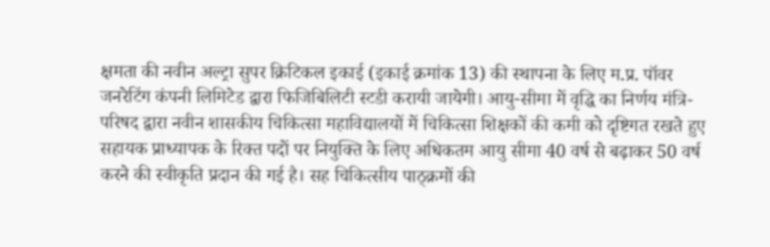क्षमता की नवीन अल्ट्रा सुपर क्रिटिकल इकाई (इकाई क्रमांक 13) की स्थापना के लिए म.प्र. पॉवर जनरेटिंग कंपनी लिमिटेड द्वारा फिजिबिलिटी स्टडी करायी जायेगी। आयु-सीमा में वृद्धि का निर्णय मंत्रि-परिषद द्वारा नवीन शासकीय चिकित्सा महावि‌द्यालयों में चिकित्सा शिक्षकों की कमी को दृष्टिगत रखते हुए सहायक प्राध्यापक के रिक्त पदों पर नियुक्ति के लिए अधिकतम आयु सीमा 40 वर्ष से बढ़ाकर 50 वर्ष करने की स्वीकृति प्रदान की गई है। सह चिकित्सीय पाठ्क्रमों की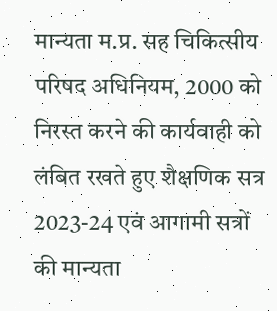मान्यता म.प्र. सह चिकित्सीय परिषद अधिनियम, 2000 को निरस्त करने की कार्यवाही को लंबित रखते हुए शैक्षणिक सत्र 2023-24 एवं आगामी सत्रों की मान्यता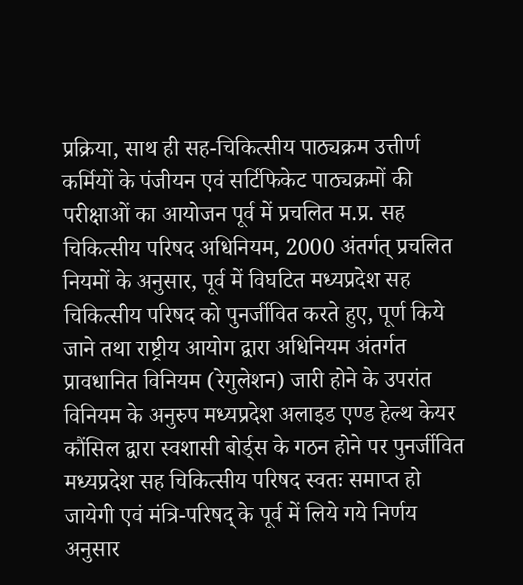प्रक्रिया, साथ ही सह-चिकित्सीय पाठ्यक्रम उत्तीर्ण कर्मियों के पंजीयन एवं सर्टिफिकेट पाठ्यक्रमों की परीक्षाओं का आयोजन पूर्व में प्रचलित म.प्र. सह चिकित्सीय परिषद अधिनियम, 2000 अंतर्गत् प्रचलित नियमों के अनुसार, पूर्व में विघटित मध्यप्रदेश सह चिकित्सीय परिषद को पुनर्जीवित करते हुए, पूर्ण किये जाने तथा राष्ट्रीय आयोग द्वारा अधिनियम अंतर्गत प्रावधानित विनियम (रेगुलेशन) जारी होने के उपरांत विनियम के अनुरुप मध्यप्रदेश अलाइड एण्ड हेल्थ केयर कौंसिल ‌द्वारा स्वशासी बोर्ड्स के गठन होने पर पुनर्जीवित मध्यप्रदेश सह चिकित्सीय परिषद स्वतः समाप्त हो जायेगी एवं मंत्रि-परिषद् के पूर्व में लिये गये निर्णय अनुसार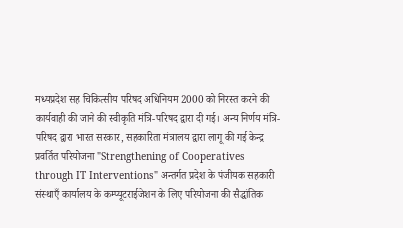मध्यप्रदेश सह चिकित्सीय परिषद अधिनियम 2000 को निरस्त करने की कार्यवाही की जाने की स्वीकृति मंत्रि-परिषद द्वारा दी गई। अन्य निर्णय मंत्रि-परिषद द्वारा भारत सरकार, सहकारिता मंत्रालय द्वारा लागू की गई केन्द्र प्रवर्तित परियोजना "Strengthening of Cooperatives through IT Interventions" अन्तर्गत प्रदेश के पंजीयक सहकारी संस्थाएँ कार्यालय के कम्प्यूटराईजेशन के लिए परियोजना की सैद्धांतिक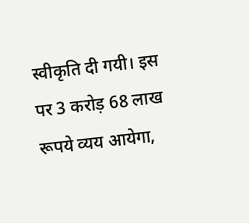स्वीकृति दी गयी। इस पर 3 करोड़ 68 लाख रूपये व्यय आयेगा,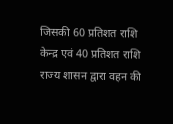जिसकी 60 प्रतिशत राशि केन्द्र एवं 40 प्रतिशत राशि राज्य शासन द्वारा वहन की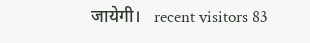जायेगी।   recent visitors 83